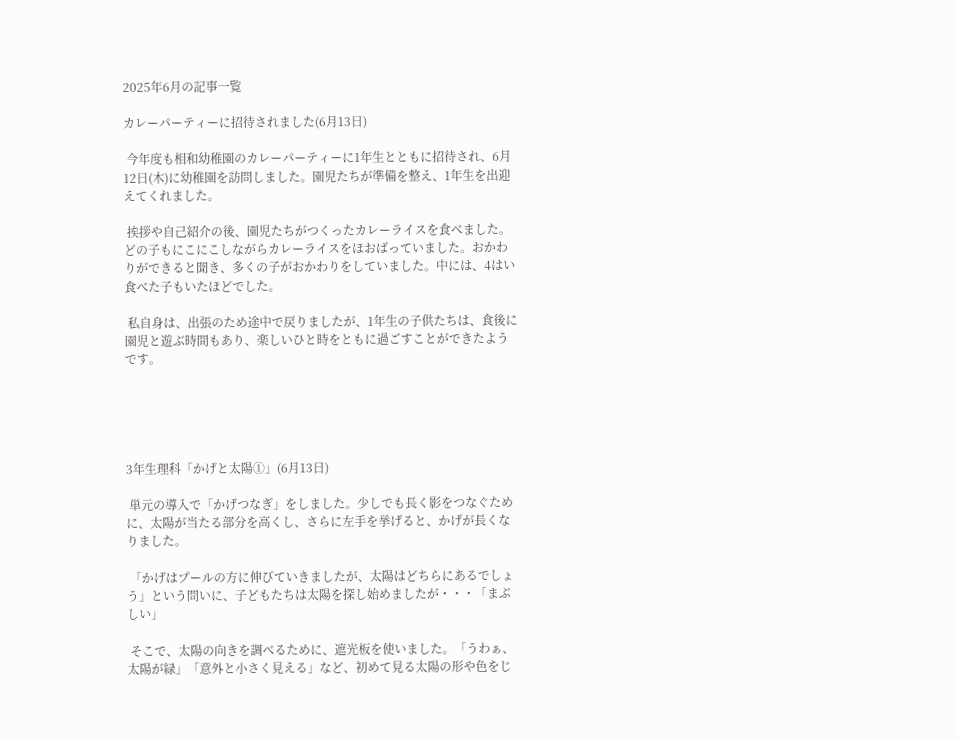2025年6月の記事一覧

カレーパーティーに招待されました(6月13日)

 今年度も相和幼稚園のカレーパーティーに1年生とともに招待され、6月12日(木)に幼稚園を訪問しました。園児たちが準備を整え、1年生を出迎えてくれました。

 挨拶や自己紹介の後、園児たちがつくったカレーライスを食べました。どの子もにこにこしながらカレーライスをほおばっていました。おかわりができると聞き、多くの子がおかわりをしていました。中には、4はい食べた子もいたほどでした。

 私自身は、出張のため途中で戻りましたが、1年生の子供たちは、食後に園児と遊ぶ時間もあり、楽しいひと時をともに過ごすことができたようです。





3年生理科「かげと太陽①」(6月13日)

 単元の導入で「かげつなぎ」をしました。少しでも長く影をつなぐために、太陽が当たる部分を高くし、さらに左手を挙げると、かげが長くなりました。

 「かげはプールの方に伸びていきましたが、太陽はどちらにあるでしょう」という問いに、子どもたちは太陽を探し始めましたが・・・「まぶしい」

 そこで、太陽の向きを調べるために、遮光板を使いました。「うわぁ、太陽が緑」「意外と小さく見える」など、初めて見る太陽の形や色をじ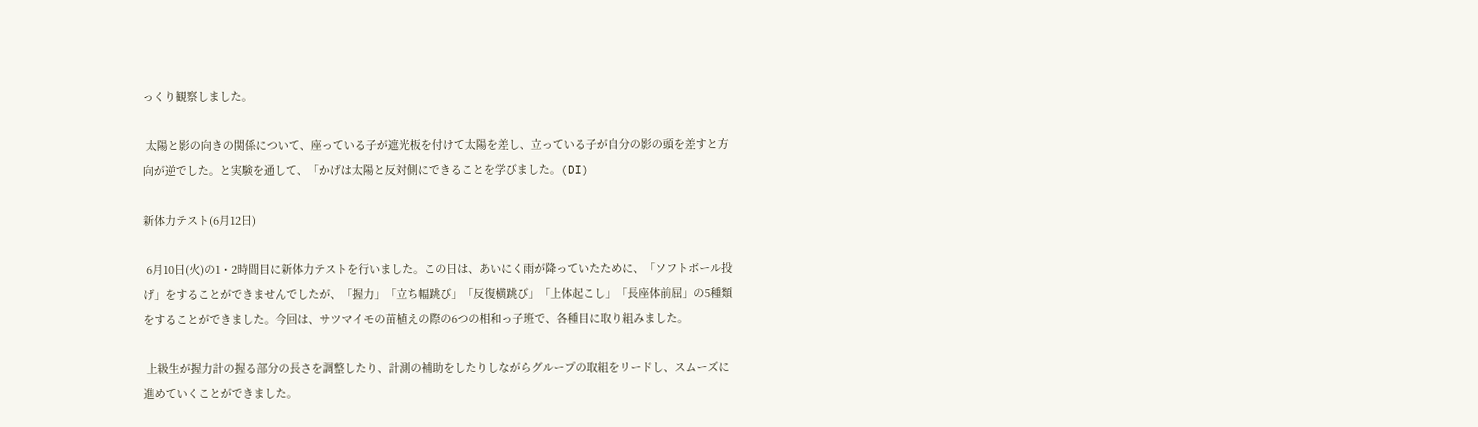っくり観察しました。

 太陽と影の向きの関係について、座っている子が遮光板を付けて太陽を差し、立っている子が自分の影の頭を差すと方向が逆でした。と実験を通して、「かげは太陽と反対側にできることを学びました。(DI)

新体力テスト(6月12日)

 6月10日(火)の1・2時間目に新体力テストを行いました。この日は、あいにく雨が降っていたために、「ソフトボール投げ」をすることができませんでしたが、「握力」「立ち幅跳び」「反復横跳び」「上体起こし」「長座体前屈」の5種類をすることができました。今回は、サツマイモの苗植えの際の6つの相和っ子班で、各種目に取り組みました。

 上級生が握力計の握る部分の長さを調整したり、計測の補助をしたりしながらグループの取組をリードし、スムーズに進めていくことができました。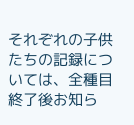それぞれの子供たちの記録については、全種目終了後お知ら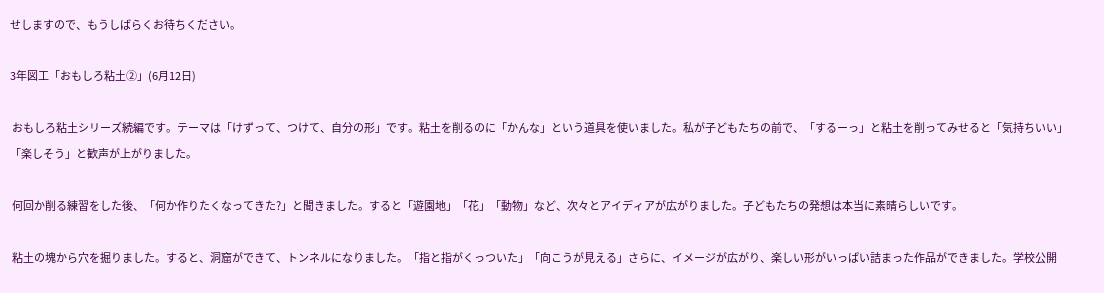せしますので、もうしばらくお待ちください。

3年図工「おもしろ粘土②」(6月12日)

 おもしろ粘土シリーズ続編です。テーマは「けずって、つけて、自分の形」です。粘土を削るのに「かんな」という道具を使いました。私が子どもたちの前で、「するーっ」と粘土を削ってみせると「気持ちいい」「楽しそう」と歓声が上がりました。

 何回か削る練習をした後、「何か作りたくなってきた?」と聞きました。すると「遊園地」「花」「動物」など、次々とアイディアが広がりました。子どもたちの発想は本当に素晴らしいです。

 粘土の塊から穴を掘りました。すると、洞窟ができて、トンネルになりました。「指と指がくっついた」「向こうが見える」さらに、イメージが広がり、楽しい形がいっぱい詰まった作品ができました。学校公開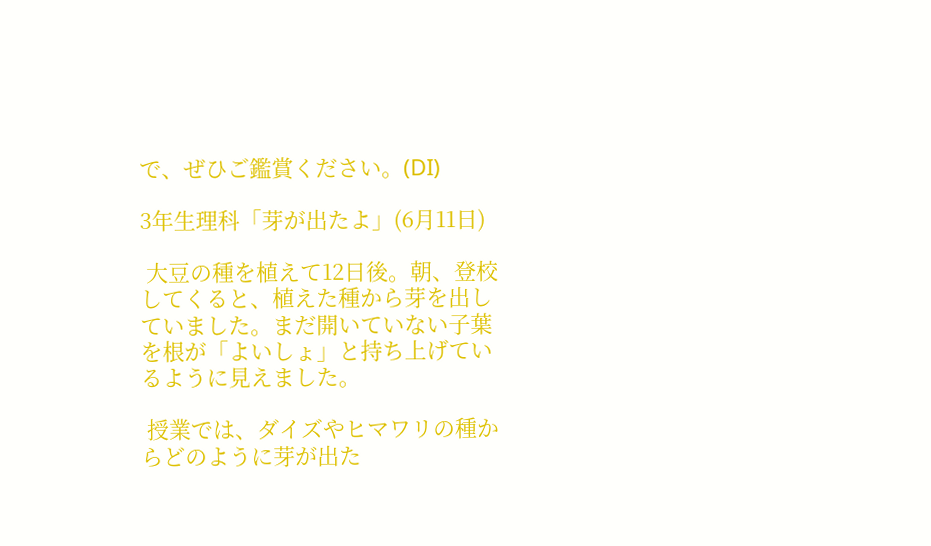で、ぜひご鑑賞ください。(DI)

3年生理科「芽が出たよ」(6月11日)

 大豆の種を植えて12日後。朝、登校してくると、植えた種から芽を出していました。まだ開いていない子葉を根が「よいしょ」と持ち上げているように見えました。

 授業では、ダイズやヒマワリの種からどのように芽が出た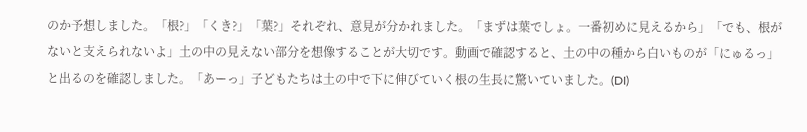のか予想しました。「根?」「くき?」「葉?」それぞれ、意見が分かれました。「まずは葉でしょ。一番初めに見えるから」「でも、根がないと支えられないよ」土の中の見えない部分を想像することが大切です。動画で確認すると、土の中の種から白いものが「にゅるっ」と出るのを確認しました。「あーっ」子どもたちは土の中で下に伸びていく根の生長に驚いていました。(DI)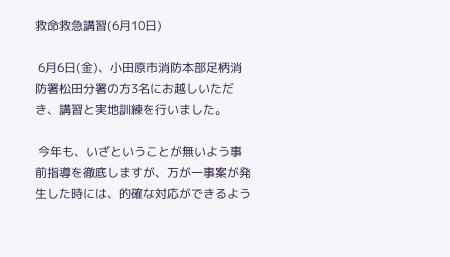救命救急講習(6月10日)

 6月6日(金)、小田原市消防本部足柄消防署松田分署の方3名にお越しいただき、講習と実地訓練を行いました。

 今年も、いざということが無いよう事前指導を徹底しますが、万が一事案が発生した時には、的確な対応ができるよう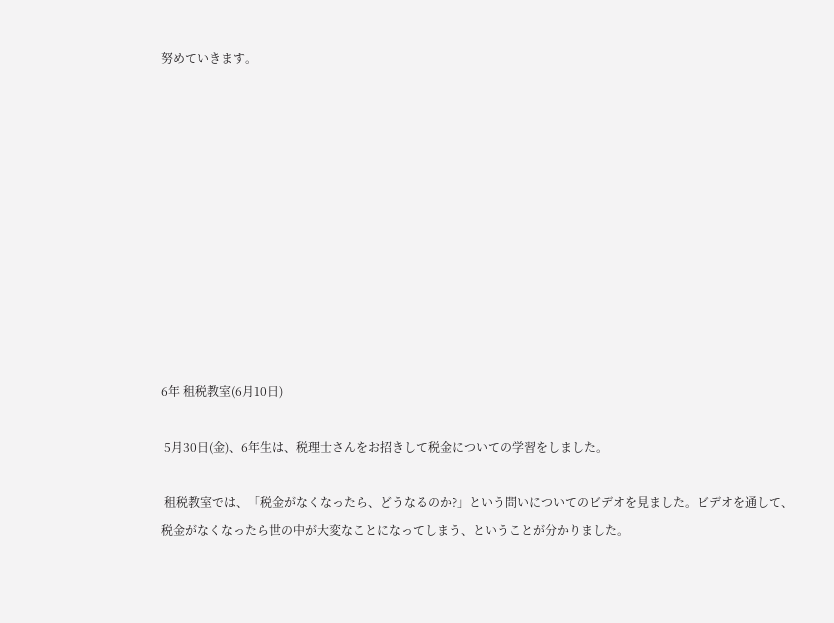努めていきます。











6年 租税教室(6月10日)

 5月30日(金)、6年生は、税理士さんをお招きして税金についての学習をしました。

 租税教室では、「税金がなくなったら、どうなるのか?」という問いについてのビデオを見ました。ビデオを通して、税金がなくなったら世の中が大変なことになってしまう、ということが分かりました。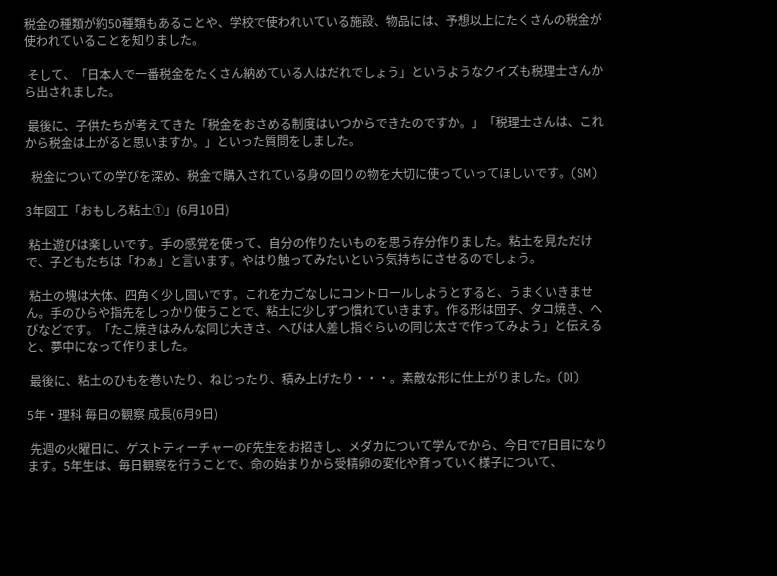税金の種類が約50種類もあることや、学校で使われいている施設、物品には、予想以上にたくさんの税金が使われていることを知りました。

 そして、「日本人で一番税金をたくさん納めている人はだれでしょう」というようなクイズも税理士さんから出されました。

 最後に、子供たちが考えてきた「税金をおさめる制度はいつからできたのですか。」「税理士さんは、これから税金は上がると思いますか。」といった質問をしました。

  税金についての学びを深め、税金で購入されている身の回りの物を大切に使っていってほしいです。(SM)

3年図工「おもしろ粘土①」(6月10日)

 粘土遊びは楽しいです。手の感覚を使って、自分の作りたいものを思う存分作りました。粘土を見ただけで、子どもたちは「わぁ」と言います。やはり触ってみたいという気持ちにさせるのでしょう。

 粘土の塊は大体、四角く少し固いです。これを力ごなしにコントロールしようとすると、うまくいきません。手のひらや指先をしっかり使うことで、粘土に少しずつ慣れていきます。作る形は団子、タコ焼き、へびなどです。「たこ焼きはみんな同じ大きさ、へびは人差し指ぐらいの同じ太さで作ってみよう」と伝えると、夢中になって作りました。

 最後に、粘土のひもを巻いたり、ねじったり、積み上げたり・・・。素敵な形に仕上がりました。(DI)

5年・理科 毎日の観察 成長(6月9日)

 先週の火曜日に、ゲストティーチャーのF先生をお招きし、メダカについて学んでから、今日で7日目になります。5年生は、毎日観察を行うことで、命の始まりから受精卵の変化や育っていく様子について、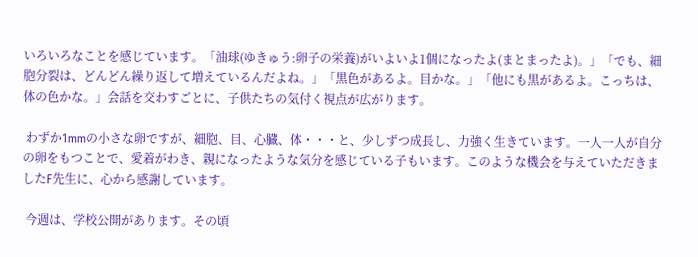いろいろなことを感じています。「油球(ゆきゅう:卵子の栄養)がいよいよ1個になったよ(まとまったよ)。」「でも、細胞分裂は、どんどん繰り返して増えているんだよね。」「黒色があるよ。目かな。」「他にも黒があるよ。こっちは、体の色かな。」会話を交わすごとに、子供たちの気付く視点が広がります。

 わずか1mmの小さな卵ですが、細胞、目、心臓、体・・・と、少しずつ成長し、力強く生きています。一人一人が自分の卵をもつことで、愛着がわき、親になったような気分を感じている子もいます。このような機会を与えていただきましたF先生に、心から感謝しています。

 今週は、学校公開があります。その頃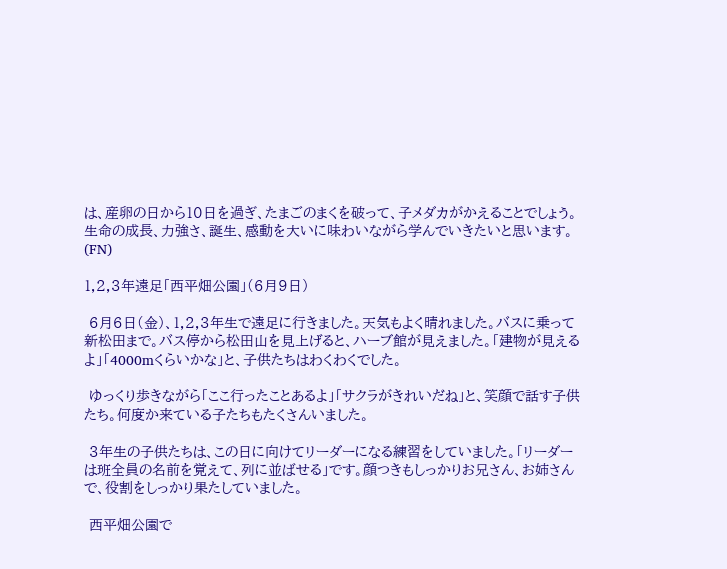は、産卵の日から10日を過ぎ、たまごのまくを破って、子メダカがかえることでしょう。生命の成長、力強さ、誕生、感動を大いに味わいながら学んでいきたいと思います。(FN)

1,2,3年遠足「西平畑公園」(6月9日)

 6月6日(金)、1,2,3年生で遠足に行きました。天気もよく晴れました。バスに乗って新松田まで。バス停から松田山を見上げると、ハーブ館が見えました。「建物が見えるよ」「4000mくらいかな」と、子供たちはわくわくでした。

 ゆっくり歩きながら「ここ行ったことあるよ」「サクラがきれいだね」と、笑顔で話す子供たち。何度か来ている子たちもたくさんいました。

 3年生の子供たちは、この日に向けてリーダーになる練習をしていました。「リーダーは班全員の名前を覚えて、列に並ばせる」です。顔つきもしっかりお兄さん、お姉さんで、役割をしっかり果たしていました。

 西平畑公園で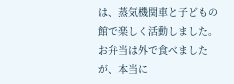は、蒸気機関車と子どもの館で楽しく活動しました。お弁当は外で食べましたが、本当に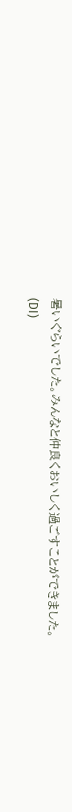暑いぐらいでした。みんなと仲良くおいしく過ごすことができました。(DI)